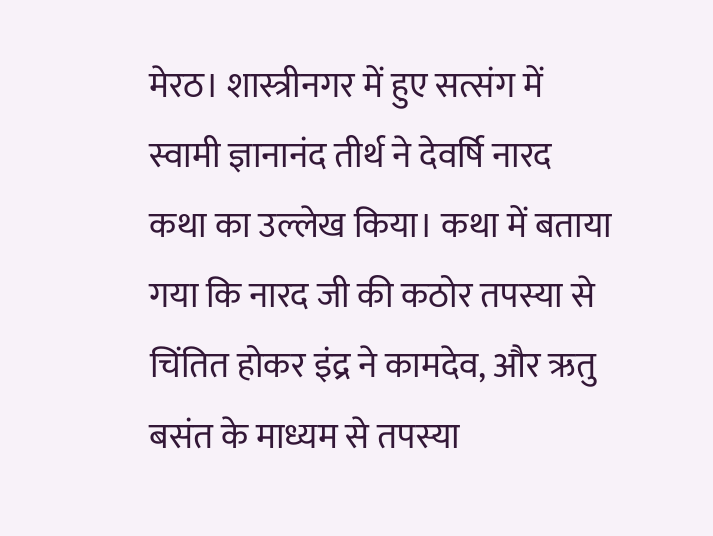मेरठ। शास्त्रीनगर में हुए सत्संग में स्वामी ज्ञानानंद तीर्थ ने देवर्षि नारद कथा का उल्लेख किया। कथा में बताया गया कि नारद जी की कठोर तपस्या से चिंतित होकर इंद्र ने कामदेव, और ऋतु बसंत के माध्यम से तपस्या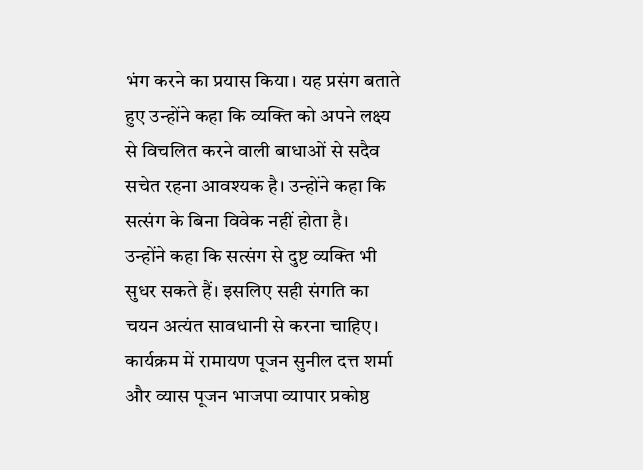भंग करने का प्रयास किया। यह प्रसंग बताते हुए उन्होंने कहा कि व्यक्ति को अपने लक्ष्य से विचलित करने वाली बाधाओं से सदैव सचेत रहना आवश्यक है। उन्होंने कहा कि सत्संग के बिना विवेक नहीं होता है।
उन्होंने कहा कि सत्संग से दुष्ट व्यक्ति भी सुधर सकते हैं। इसलिए सही संगति का चयन अत्यंत सावधानी से करना चाहिए। कार्यक्रम में रामायण पूजन सुनील दत्त शर्मा और व्यास पूजन भाजपा व्यापार प्रकोष्ठ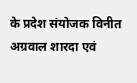के प्रदेश संयोजक विनीत अग्रवाल शारदा एवं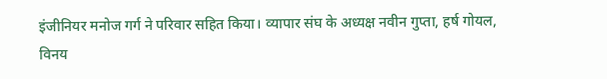इंजीनियर मनोज गर्ग ने परिवार सहित किया। व्यापार संघ के अध्यक्ष नवीन गुप्ता, हर्ष गोयल, विनय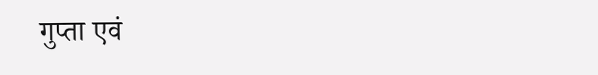गुप्ता एवं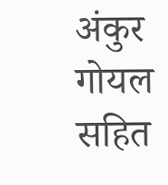अंकुर गोयल सहित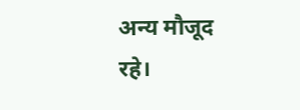अन्य मौजूद रहे।